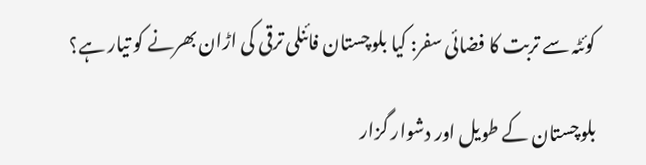کوئٹہ سے تربت کا فضائی سفر: کیا بلوچستان فائنلی ترقی کی اڑان بھرنے کو تیار ہے؟

بلوچستان کے طویل اور دشوار گزار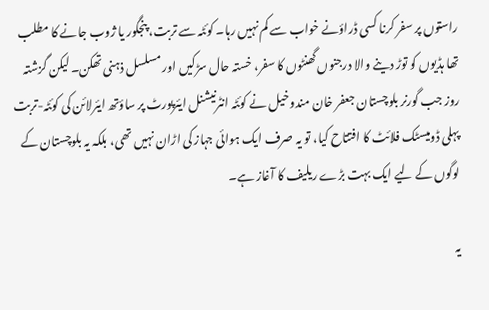راستوں پر سفر کرنا کسی ڈراؤنے خواب سے کم نہیں رہا۔ کوئٹہ سے تربت، پنجگور یا ژوب جانے کا مطلب تھا ہڈیوں کو توڑ دینے والا درجنوں گھنٹوں کا سفر، خستہ حال سڑکیں اور مسلسل ذہنی تھکن۔ لیکن گزشتہ روز جب گورنر بلوچستان جعفر خان مندوخیل نے کوئٹہ انٹرنیشنل ایئرپورٹ پر ساؤتھ ایئرلائن کی کوئٹہ-تربت پہلی ڈومیسٹک فلائٹ کا افتتاح کیا، تو یہ صرف ایک ہوائی جہاز کی اڑان نہیں تھی، بلکہ یہ بلوچستان کے لوگوں کے لیے ایک بہت بڑے ریلیف کا آغاز ہے۔

یہ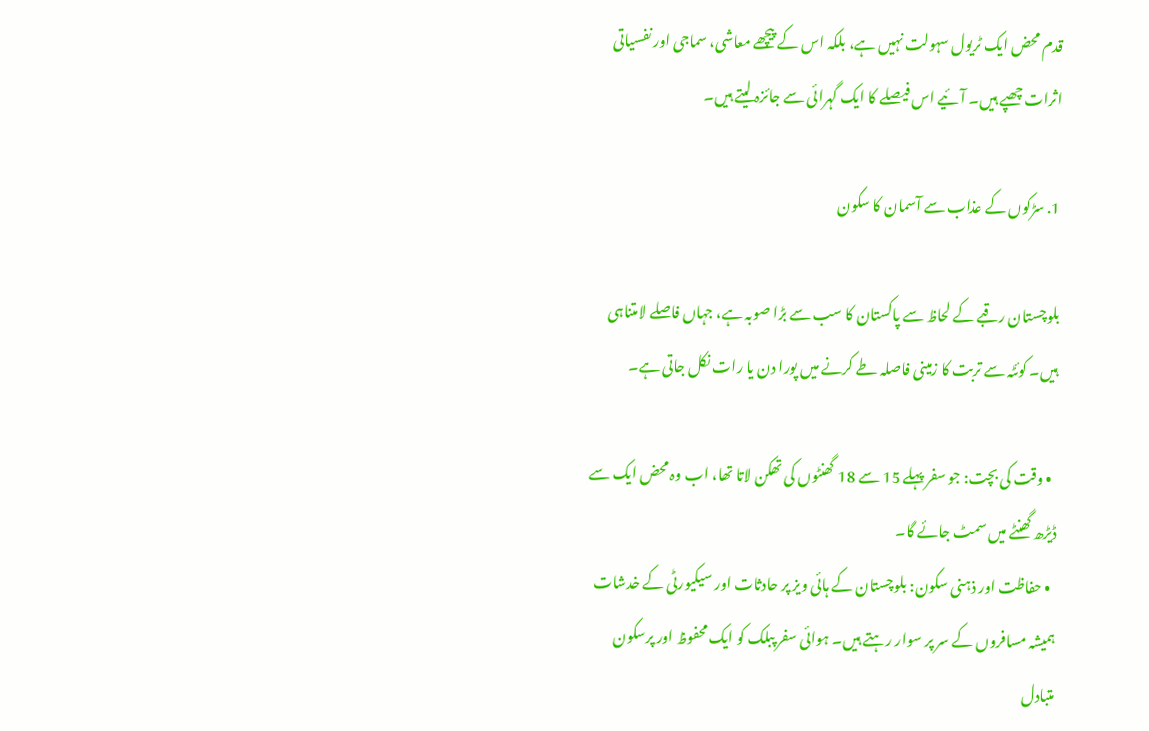قدم محض ایک ٹریول سہولت نہیں ہے، بلکہ اس کے پیچھے معاشی، سماجی اور نفسیاتی اثرات چھپے ہیں۔ آئیے اس فیصلے کا ایک گہرائی سے جائزہ لیتے ہیں۔

1. سڑکوں کے عذاب سے آسمان کا سکون

بلوچستان رقبے کے لحاظ سے پاکستان کا سب سے بڑا صوبہ ہے، جہاں فاصلے لامتناہی ہیں۔ کوئٹہ سے تربت کا زمینی فاصلہ طے کرنے میں پورا دن یا رات نکل جاتی ہے۔

  • وقت کی بچت: جو سفر پہلے 15 سے 18 گھنٹوں کی تھکن لاتا تھا، اب وہ محض ایک سے ڈیڑھ گھنٹے میں سمٹ جائے گا۔
  • حفاظت اور ذہنی سکون: بلوچستان کے ہائی ویز پر حادثات اور سیکیورٹی کے خدشات ہمیشہ مسافروں کے سر پر سوار رہتے ہیں۔ ہوائی سفر پبلک کو ایک محفوظ اور پرسکون متبادل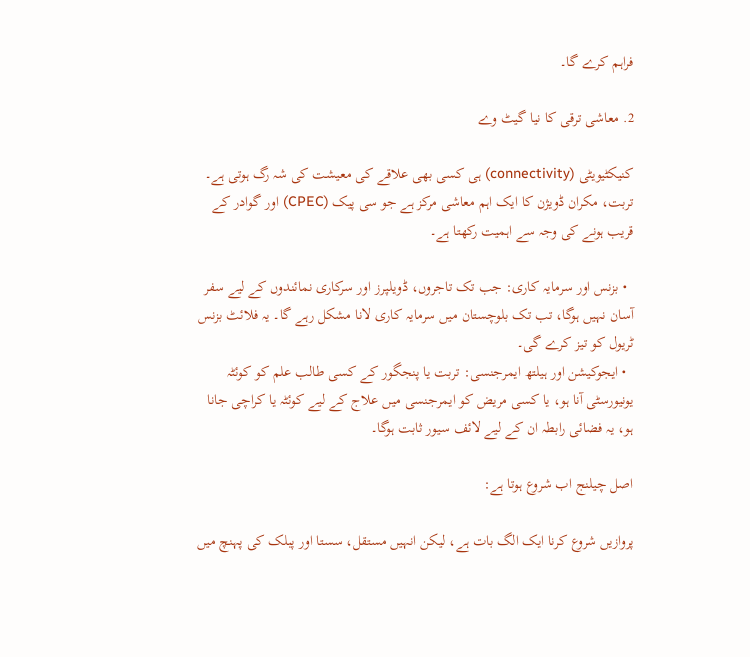فراہم کرے گا۔

2. معاشی ترقی کا نیا گیٹ وے

کنیکٹیویٹی (connectivity) ہی کسی بھی علاقے کی معیشت کی شہ رگ ہوتی ہے۔ تربت، مکران ڈویژن کا ایک اہم معاشی مرکز ہے جو سی پیک (CPEC) اور گوادر کے قریب ہونے کی وجہ سے اہمیت رکھتا ہے۔

  • بزنس اور سرمایہ کاری: جب تک تاجروں، ڈویلپرز اور سرکاری نمائندوں کے لیے سفر آسان نہیں ہوگا، تب تک بلوچستان میں سرمایہ کاری لانا مشکل رہے گا۔ یہ فلائٹ بزنس ٹریول کو تیز کرے گی۔
  • ایجوکیشن اور ہیلتھ ایمرجنسی: تربت یا پنجگور کے کسی طالب علم کو کوئٹہ یونیورسٹی آنا ہو، یا کسی مریض کو ایمرجنسی میں علاج کے لیے کوئٹہ یا کراچی جانا ہو، یہ فضائی رابطہ ان کے لیے لائف سیور ثابت ہوگا۔

اصل چیلنج اب شروع ہوتا ہے:

پروازیں شروع کرنا ایک الگ بات ہے، لیکن انہیں مستقل، سستا اور پبلک کی پہنچ میں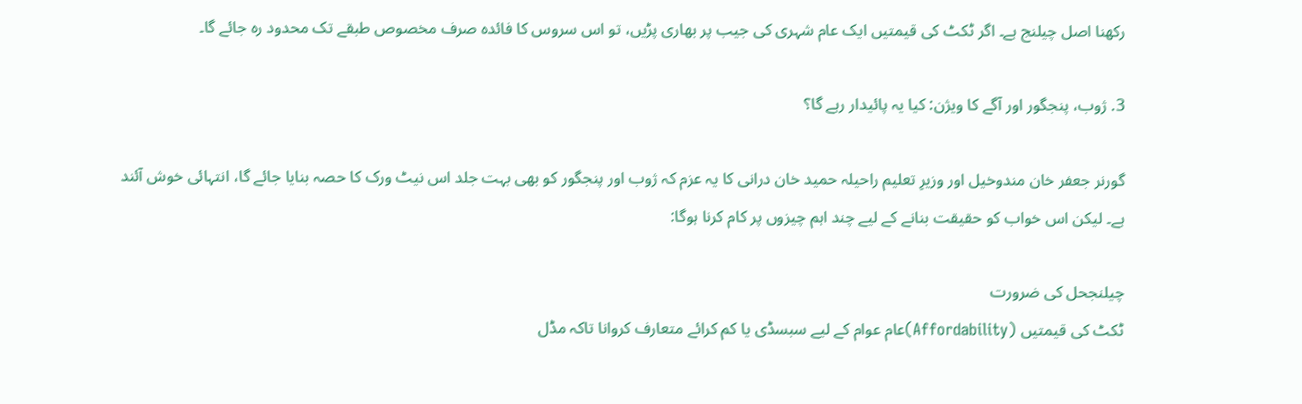رکھنا اصل چیلنج ہے۔ اگر ٹکٹ کی قیمتیں ایک عام شہری کی جیب پر بھاری پڑیں، تو اس سروس کا فائدہ صرف مخصوص طبقے تک محدود رہ جائے گا۔

3. ژوب، پنجگور اور آگے کا ویژن: کیا یہ پائیدار رہے گا؟

گورنر جعفر خان مندوخیل اور وزیرِ تعلیم راحیلہ حمید خان درانی کا یہ عزم کہ ژوب اور پنجگور کو بھی بہت جلد اس نیٹ ورک کا حصہ بنایا جائے گا، انتہائی خوش آئند ہے۔ لیکن اس خواب کو حقیقت بنانے کے لیے چند اہم چیزوں پر کام کرنا ہوگا:

چیلنجحل کی ضرورت
ٹکٹ کی قیمتیں (Affordability)عام عوام کے لیے سبسڈی یا کم کرائے متعارف کروانا تاکہ مڈل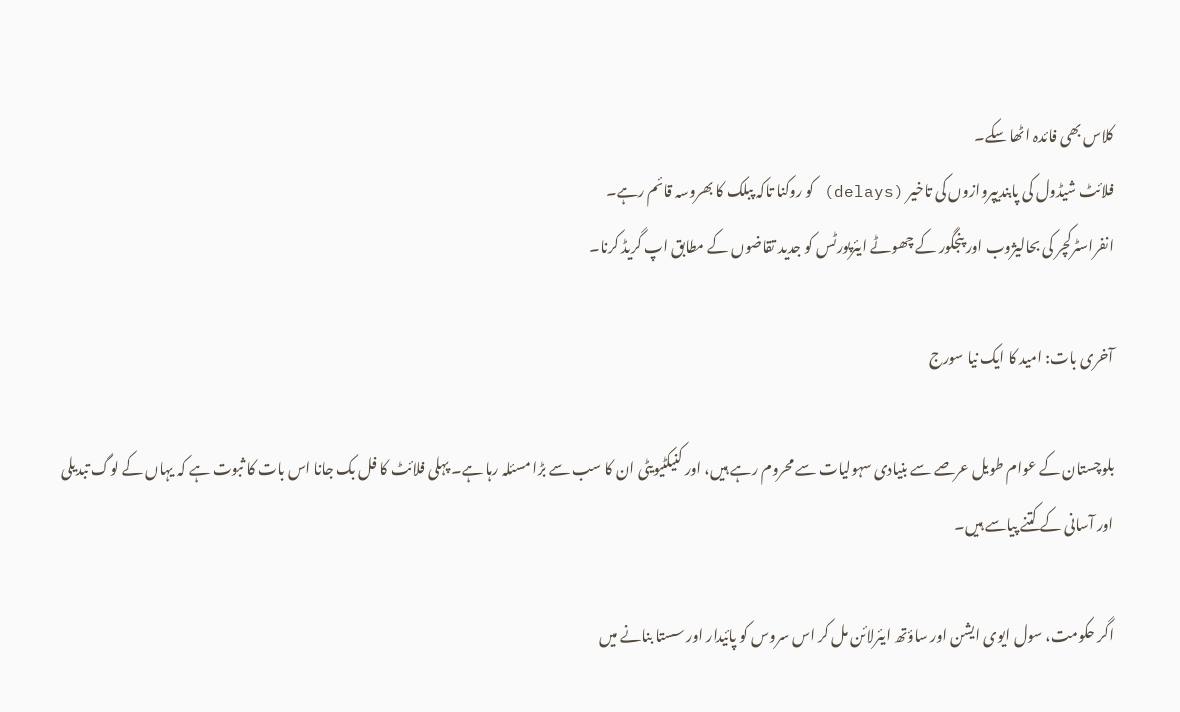کلاس بھی فائدہ اٹھا سکے۔
فلائٹ شیڈول کی پابندیپروازوں کی تاخیر (delays) کو روکنا تاکہ پبلک کا بھروسہ قائم رہے۔
انفراسٹرکچر کی بحالیژوب اور پنجگور کے چھوٹے ایئرپورٹس کو جدید تقاضوں کے مطابق اپ گریڈ کرنا۔

آخری بات: امید کا ایک نیا سورج

بلوچستان کے عوام طویل عرصے سے بنیادی سہولیات سے محروم رہے ہیں، اور کنیکٹیویٹی ان کا سب سے بڑا مسئلہ رہا ہے۔ پہلی فلائٹ کا فل بک جانا اس بات کا ثبوت ہے کہ یہاں کے لوگ تبدیلی اور آسانی کے کتنے پیاسے ہیں۔

اگر حکومت، سول ایوی ایشن اور ساؤتھ ایئرلائن مل کر اس سروس کو پائیدار اور سستا بنانے میں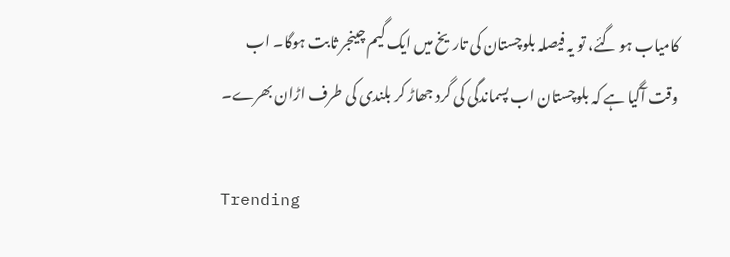کامیاب ہو گئے، تو یہ فیصلہ بلوچستان کی تاریخ میں ایک گیم چینجر ثابت ہوگا۔ اب وقت آگیا ہے کہ بلوچستان اب پسماندگی کی گرد جھاڑ کر بلندی کی طرف اڑان بھرے۔

Trending